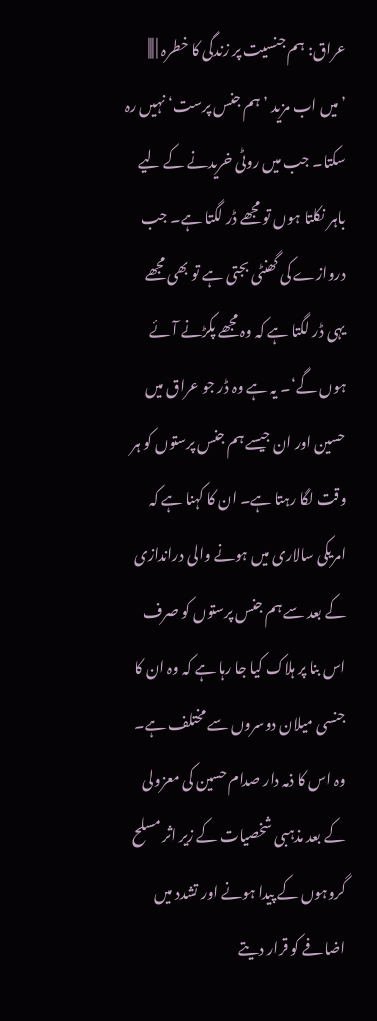عراق: ہم جنسیت پر زندگی کا خطرہ | |||
’میں اب مزید ’ہم جنس پرست‘ نہیں رہ سکتا۔ جب میں روٹی خریدنے کے لیے باہر نکلتا ہوں تو مجھے ڈر لگتا ہے۔ جب دروازے کی گھنٹی بجتی ہے تو بھی مجھے یہی ڈر لگتا ہے کہ وہ مجھے پکڑنے آئے ہوں گے‘۔ یہ ہے وہ ڈر جو عراق میں حسین اور ان جیسے ہم جنس پرستوں کو ہر وقت لگا رہتا ہے۔ ان کا کہنا ہے کہ امریکی سالاری میں ہونے والی دراندازی کے بعد سے ہم جنس پرستوں کو صرف اس بنا پر ہلاک کیا جا رہا ہے کہ وہ ان کا جنسی میلان دوسروں سے مختلف ہے۔ وہ اس کا ذمہ دار صدام حسین کی معزولی کے بعد مذہبی شخصیات کے زیر اثر مسلح گروہوں کے پیدا ہونے اور تشدد میں اضافے کو قرار دیتے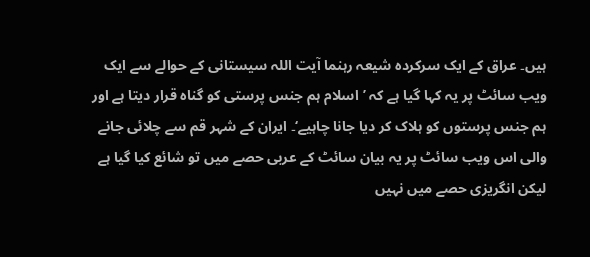ہیں۔ عراق کے ایک سرکردہ شیعہ رہنما آیت اللہ سیستانی کے حوالے سے ایک ویب سائٹ پر یہ کہا گیا ہے کہ ’اسلام ہم جنس پرستی کو گناہ قرار دیتا ہے اور ہم جنس پرستوں کو ہلاک کر دیا جانا چاہیے‘۔ ایران کے شہر قم سے چلائی جانے والی اس ویب سائٹ پر یہ بیان سائٹ کے عربی حصے میں تو شائع کیا گیا ہے لیکن انگریزی حصے میں نہیں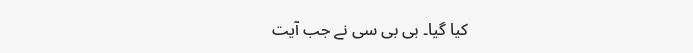کیا گیا۔ بی بی سی نے جب آیت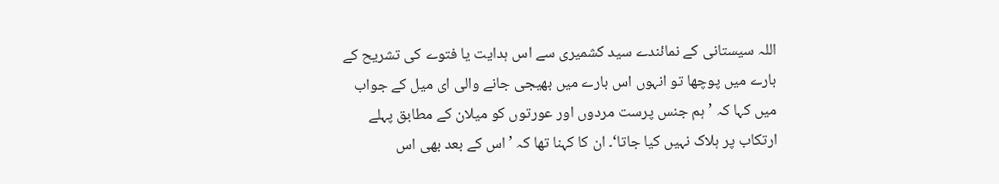اللہ سیستانی کے نمائندے سید کشمیری سے اس ہدایت یا فتوے کی تشریح کے بارے میں پوچھا تو انہوں اس بارے میں بھیجی جانے والی ای میل کے جواب میں کہا کہ ’ہم جنس پرست مردوں اور عورتوں کو میلان کے مطابق پہلے ارتکاب پر ہلاک نہیں کیا جاتا‘۔ ان کا کہنا تھا کہ ’اس کے بعد بھی اس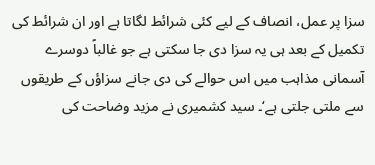سزا پر عمل، انصاف کے لیے کئی شرائط لگاتا ہے اور ان شرائط کی تکمیل کے بعد ہی یہ سزا دی جا سکتی ہے جو غالباً دوسرے آسمانی مذاہب میں اس حوالے کی دی جانے سزاؤں کے طریقوں سے ملتی جلتی ہے‘۔ سید کشمیری نے مزید وضاحت کی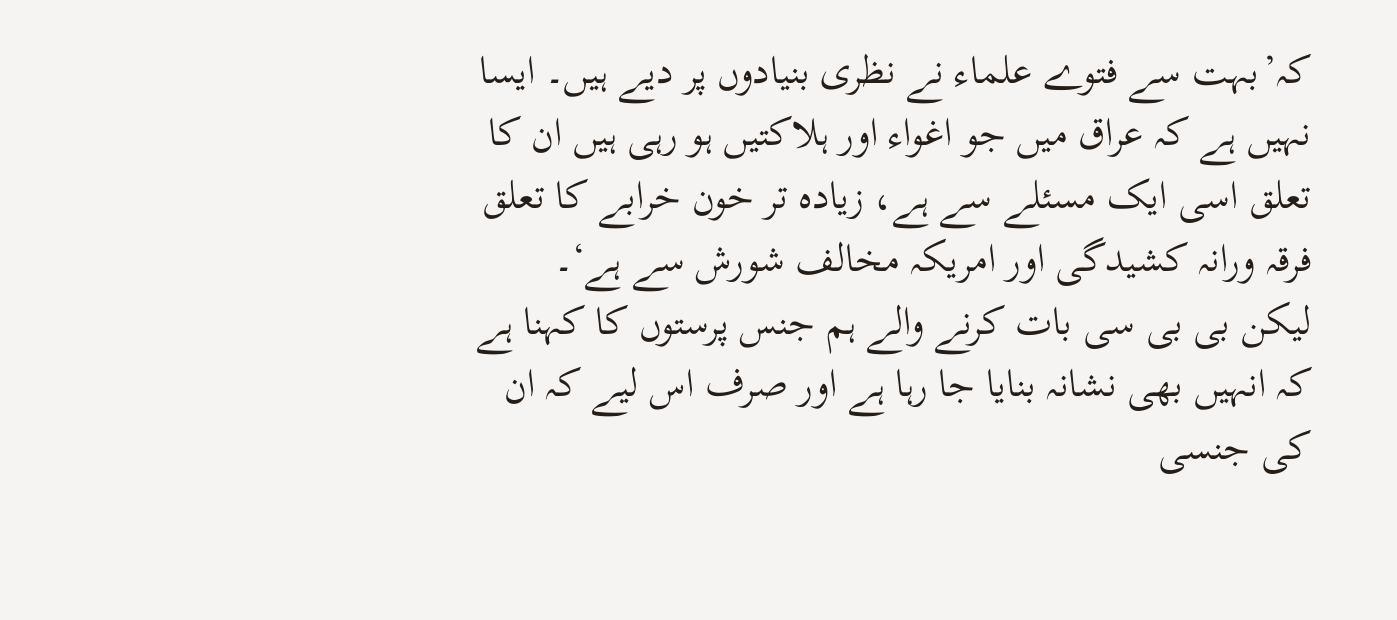کہ’بہت سے فتوے علماء نے نظری بنیادوں پر دیے ہیں۔ ایسا نہیں ہے کہ عراق میں جو اغواء اور ہلاکتیں ہو رہی ہیں ان کا تعلق اسی ایک مسئلے سے ہے، زیادہ تر خون خرابے کا تعلق فرقہ ورانہ کشیدگی اور امریکہ مخالف شورش سے ہے‘۔
لیکن بی بی سی بات کرنے والے ہم جنس پرستوں کا کہنا ہے کہ انہیں بھی نشانہ بنایا جا رہا ہے اور صرف اس لیے کہ ان کی جنسی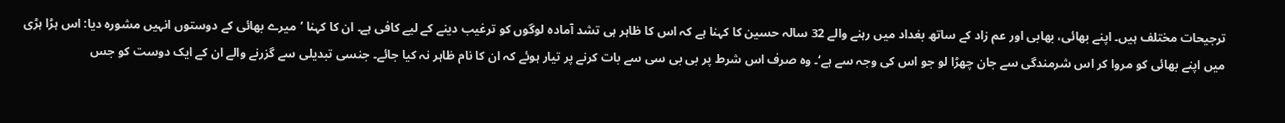ترجیحات مختلف ہیں۔ اپنے بھائی، بھابی اور عم زاد کے ساتھ بغداد میں رہنے والے 32 سالہ حسین کا کہنا ہے کہ اس کا ظاہر ہی تشد آمادہ لوگوں کو ترغیب دینے کے لیے کافی ہے۔ ان کا کہنا ’میرے بھائی کے دوستوں انہیں مشورہ دیا: اس ہڑا ہڑی میں اپنے بھائی کو مروا کر اس شرمندگی سے جان چھڑا لو جو اس کی وجہ سے ہے‘۔ وہ صرف اس شرط پر بی بی سی سے بات کرنے پر تیار ہوئے کہ ان کا نام ظاہر نہ کیا جائے۔ جنسی تبدیلی سے گزرنے والے ان کے ایک دوست کو جس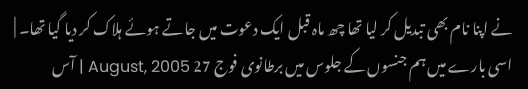نے اپنا نام بھی تبدیل کر لیا تھا چھ ماہ قبل ایک دعوت میں جاتے ہوئے ہلاک کر دیا گیا تھا۔ |
اسی بارے میں ہم جنسوں کے جلوس میں برطانوی فوج 27 August, 2005 | آس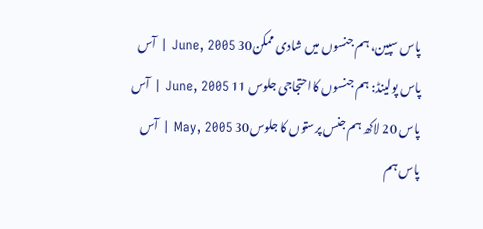پاس سپین، ہم جنسوں میں شادی ممکن30 June, 2005 | آس پاس پولینڈ: ہم جنسوں کااحتجاجی جلوس 11 June, 2005 | آس پاس 20 لاکھ ہم جنس پرستوں کا جلوس30 May, 2005 | آس پاس ہم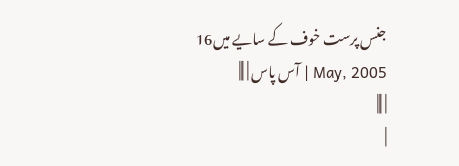جنس پرست خوف کے سایے میں16 May, 2005 | آس پاس | |||
| |||
|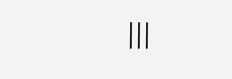|||